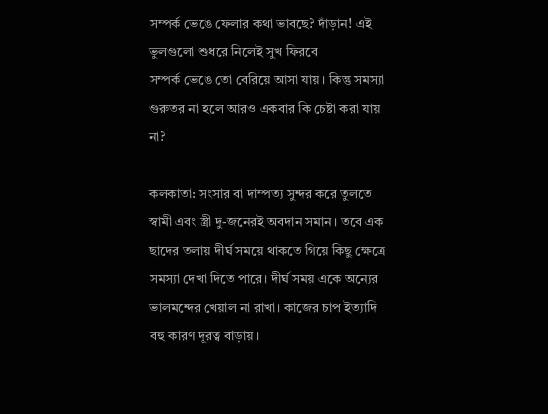সম্পর্ক ভেঙে ফেলার কথা ভাবছে? দাঁড়ান! এই ভুলগুলো শুধরে নিলেই সুখ ফিরবে
সম্পর্ক ভেঙে তো বেরিয়ে আসা যায়। কিন্তু সমস্যা গুরুতর না হলে আরও একবার কি চেষ্টা করা যায় না?

কলকাতা: সংসার বা দাম্পত্য সুন্দর করে তুলতে স্বামী এবং স্ত্রী দু-জনেরই অবদান সমান। তবে এক ছাদের তলায় দীর্ঘ সময়ে থাকতে গিয়ে কিছু ক্ষেত্রে সমস্যা দেখা দিতে পারে। দীর্ঘ সময় একে অন্যের ভালমন্দের খেয়াল না রাখা। কাজের চাপ ইত্যাদি বহু কারণ দূরত্ব বাড়ায়।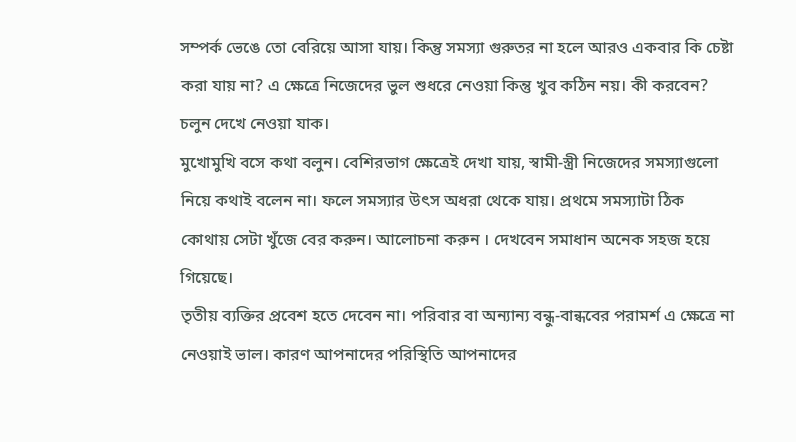সম্পর্ক ভেঙে তো বেরিয়ে আসা যায়। কিন্তু সমস্যা গুরুতর না হলে আরও একবার কি চেষ্টা করা যায় না? এ ক্ষেত্রে নিজেদের ভুল শুধরে নেওয়া কিন্তু খুব কঠিন নয়। কী করবেন? চলুন দেখে নেওয়া যাক।
মুখোমুখি বসে কথা বলুন। বেশিরভাগ ক্ষেত্রেই দেখা যায়, স্বামী-স্ত্রী নিজেদের সমস্যাগুলো নিয়ে কথাই বলেন না। ফলে সমস্যার উৎস অধরা থেকে যায়। প্রথমে সমস্যাটা ঠিক কোথায় সেটা খুঁজে বের করুন। আলোচনা করুন । দেখবেন সমাধান অনেক সহজ হয়ে গিয়েছে।
তৃতীয় ব্যক্তির প্রবেশ হতে দেবেন না। পরিবার বা অন্যান্য বন্ধু-বান্ধবের পরামর্শ এ ক্ষেত্রে না নেওয়াই ভাল। কারণ আপনাদের পরিস্থিতি আপনাদের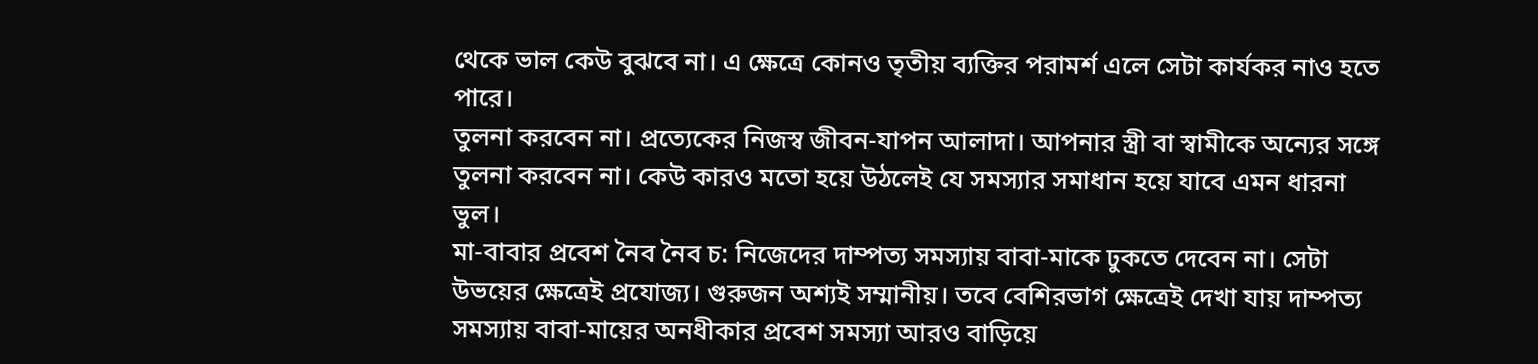থেকে ভাল কেউ বুঝবে না। এ ক্ষেত্রে কোনও তৃতীয় ব্যক্তির পরামর্শ এলে সেটা কার্যকর নাও হতে পারে।
তুলনা করবেন না। প্রত্যেকের নিজস্ব জীবন-যাপন আলাদা। আপনার স্ত্রী বা স্বামীকে অন্যের সঙ্গে তুলনা করবেন না। কেউ কারও মতো হয়ে উঠলেই যে সমস্যার সমাধান হয়ে যাবে এমন ধারনা ভুল।
মা-বাবার প্রবেশ নৈব নৈব চ: নিজেদের দাম্পত্য সমস্যায় বাবা-মাকে ঢুকতে দেবেন না। সেটা উভয়ের ক্ষেত্রেই প্রযোজ্য। গুরুজন অশ্যই সম্মানীয়। তবে বেশিরভাগ ক্ষেত্রেই দেখা যায় দাম্পত্য সমস্যায় বাবা-মায়ের অনধীকার প্রবেশ সমস্যা আরও বাড়িয়ে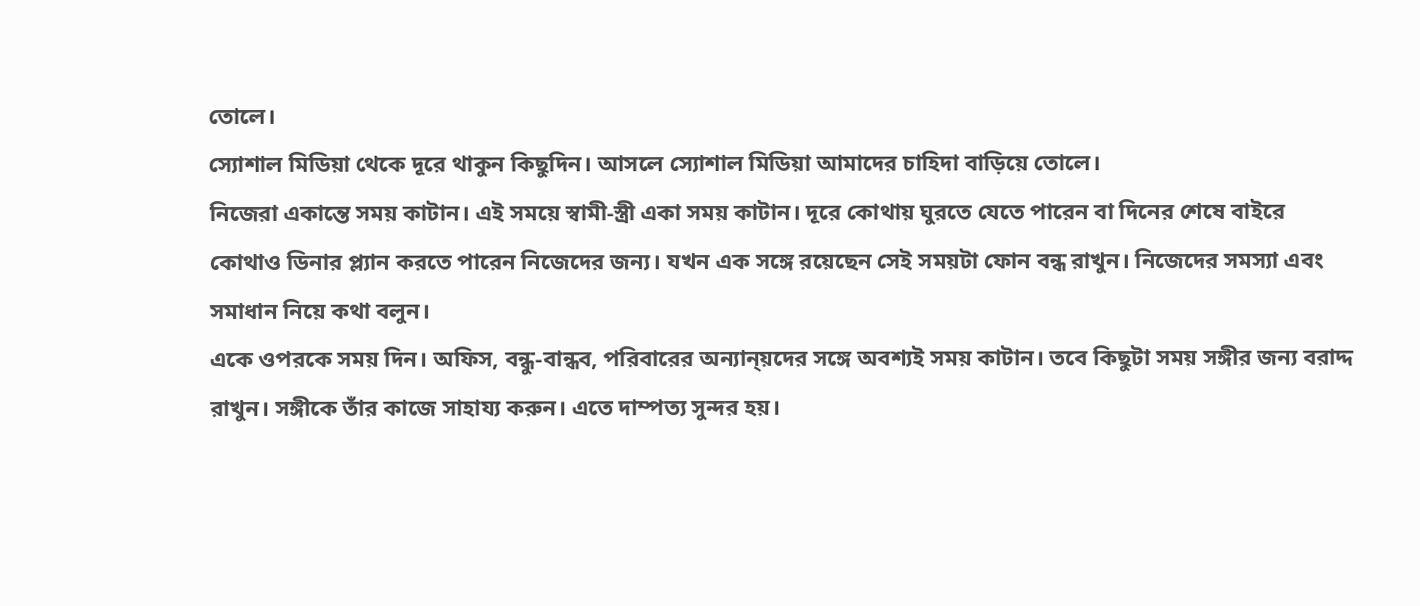তোলে।
স্যোশাল মিডিয়া থেকে দূরে থাকুন কিছুদিন। আসলে স্যোশাল মিডিয়া আমাদের চাহিদা বাড়িয়ে তোলে।
নিজেরা একান্তে সময় কাটান। এই সময়ে স্বামী-স্ত্রী একা সময় কাটান। দূরে কোথায় ঘুরতে যেতে পারেন বা দিনের শেষে বাইরে কোথাও ডিনার প্ল্যান করতে পারেন নিজেদের জন্য। যখন এক সঙ্গে রয়েছেন সেই সময়টা ফোন বন্ধ রাখুন। নিজেদের সমস্যা এবং সমাধান নিয়ে কথা বলুন।
একে ওপরকে সময় দিন। অফিস, বন্ধু-বান্ধব, পরিবারের অন্যান্য়দের সঙ্গে অবশ্যই সময় কাটান। তবে কিছুটা সময় সঙ্গীর জন্য বরাদ্দ রাখুন। সঙ্গীকে তাঁর কাজে সাহায্য করুন। এতে দাম্পত্য সুন্দর হয়।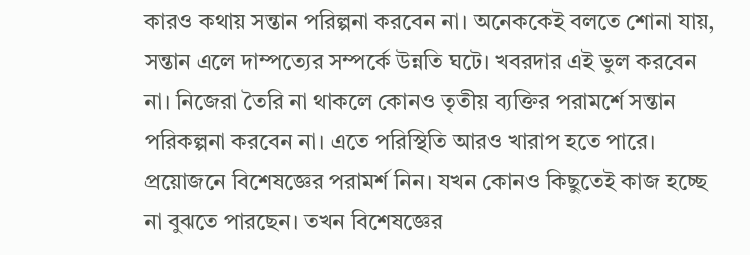কারও কথায় সন্তান পরিল্পনা করবেন না। অনেককেই বলতে শোনা যায়, সন্তান এলে দাম্পত্যের সম্পর্কে উন্নতি ঘটে। খবরদার এই ভুল করবেন না। নিজেরা তৈরি না থাকলে কোনও তৃতীয় ব্যক্তির পরামর্শে সন্তান পরিকল্পনা করবেন না। এতে পরিস্থিতি আরও খারাপ হতে পারে।
প্রয়োজনে বিশেষজ্ঞের পরামর্শ নিন। যখন কোনও কিছুতেই কাজ হচ্ছে না বুঝতে পারছেন। তখন বিশেষজ্ঞের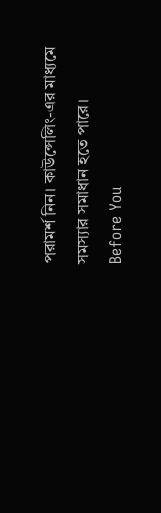পরামর্শ নিন। কাউন্সেলিং-এর মাধ্যমে সমস্যার সমাধান হতে পারে।
Before You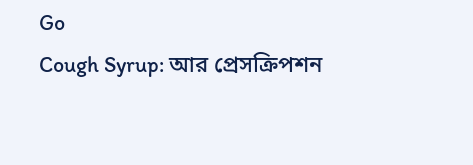Go
Cough Syrup: আর প্রেসক্রিপশন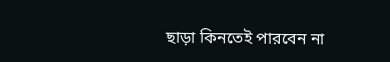ছাড়া কিনতেই পারবেন না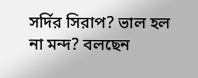সর্দির সিরাপ? ভাল হল না মন্দ? বলছেন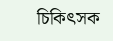চিকিৎসক